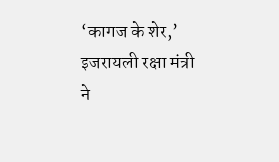‘कागज के शेर,’ इजरायली रक्षा मंत्री ने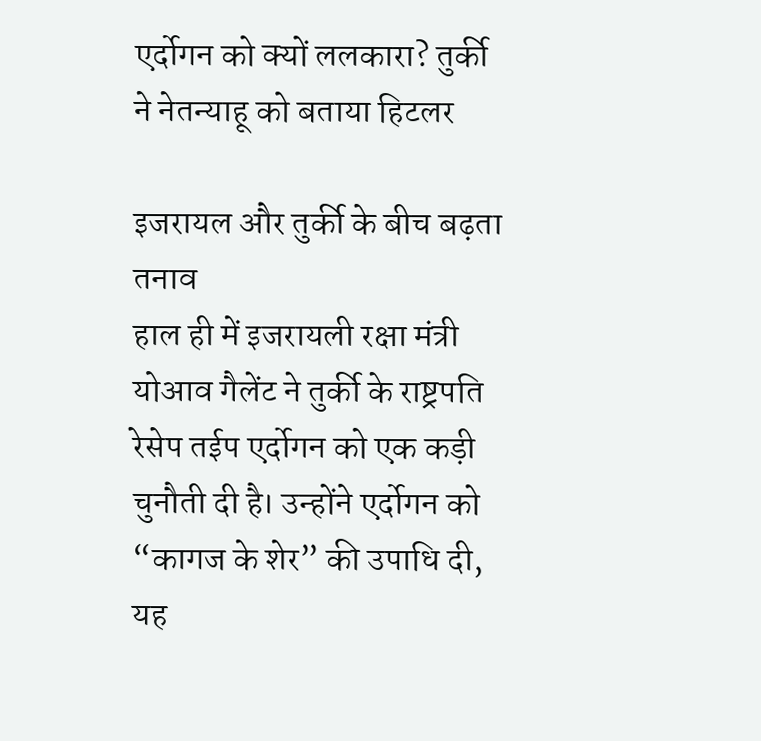एर्दोगन को क्यों ललकारा? तुर्की ने नेतन्याहू को बताया हिटलर

इजरायल और तुर्की के बीच बढ़ता तनाव
हाल ही में इजरायली रक्षा मंत्री योआव गैलेंट ने तुर्की के राष्ट्रपति रेसेप तईप एर्दोगन को एक कड़ी चुनौती दी है। उन्होंने एर्दोगन को “कागज के शेर” की उपाधि दी, यह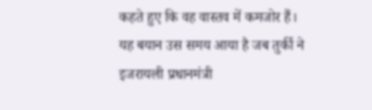कहते हुए कि वह वास्तव में कमजोर हैं। यह बयान उस समय आया है जब तुर्की ने इजरायली प्रधानमंत्री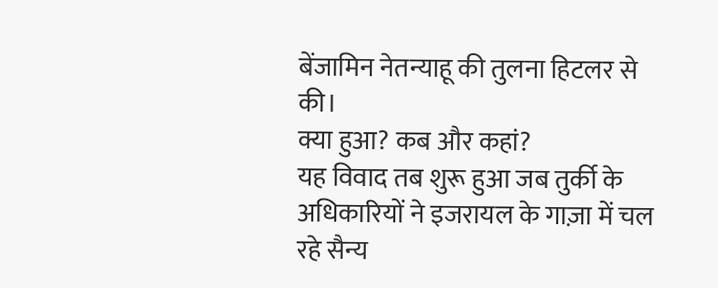बेंजामिन नेतन्याहू की तुलना हिटलर से की।
क्या हुआ? कब और कहां?
यह विवाद तब शुरू हुआ जब तुर्की के अधिकारियों ने इजरायल के गाज़ा में चल रहे सैन्य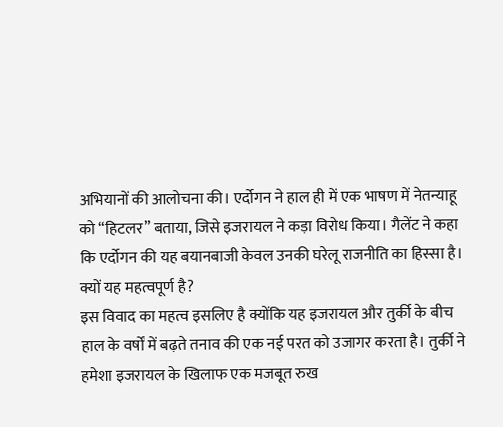अभियानों की आलोचना की। एर्दोगन ने हाल ही में एक भाषण में नेतन्याहू को “हिटलर” बताया, जिसे इजरायल ने कड़ा विरोध किया। गैलेंट ने कहा कि एर्दोगन की यह बयानबाजी केवल उनकी घरेलू राजनीति का हिस्सा है।
क्यों यह महत्वपूर्ण है?
इस विवाद का महत्व इसलिए है क्योंकि यह इजरायल और तुर्की के बीच हाल के वर्षों में बढ़ते तनाव की एक नई परत को उजागर करता है। तुर्की ने हमेशा इजरायल के खिलाफ एक मजबूत रुख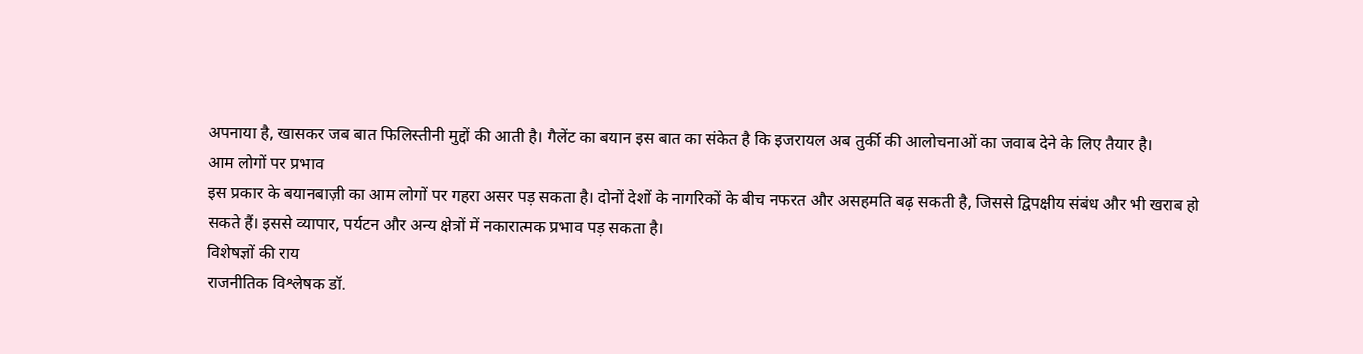अपनाया है, खासकर जब बात फिलिस्तीनी मुद्दों की आती है। गैलेंट का बयान इस बात का संकेत है कि इजरायल अब तुर्की की आलोचनाओं का जवाब देने के लिए तैयार है।
आम लोगों पर प्रभाव
इस प्रकार के बयानबाज़ी का आम लोगों पर गहरा असर पड़ सकता है। दोनों देशों के नागरिकों के बीच नफरत और असहमति बढ़ सकती है, जिससे द्विपक्षीय संबंध और भी खराब हो सकते हैं। इससे व्यापार, पर्यटन और अन्य क्षेत्रों में नकारात्मक प्रभाव पड़ सकता है।
विशेषज्ञों की राय
राजनीतिक विश्लेषक डॉ.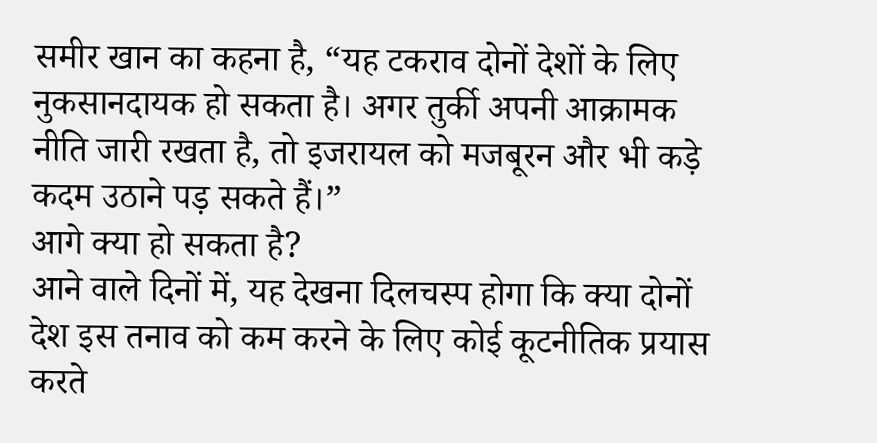समीर खान का कहना है, “यह टकराव दोनों देशों के लिए नुकसानदायक हो सकता है। अगर तुर्की अपनी आक्रामक नीति जारी रखता है, तो इजरायल को मजबूरन और भी कड़े कदम उठाने पड़ सकते हैं।”
आगे क्या हो सकता है?
आने वाले दिनों में, यह देखना दिलचस्प होगा कि क्या दोनों देश इस तनाव को कम करने के लिए कोई कूटनीतिक प्रयास करते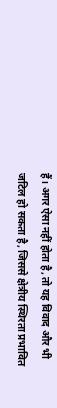हैं। अगर ऐसा नहीं होता है, तो यह विवाद और भी जटिल हो सकता है, जिससे क्षेत्रीय स्थिरता प्रभावित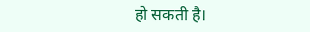हो सकती है।